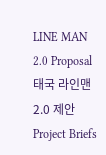LINE MAN 2.0 Proposal
태국 라인맨 2.0 제안
Project Briefs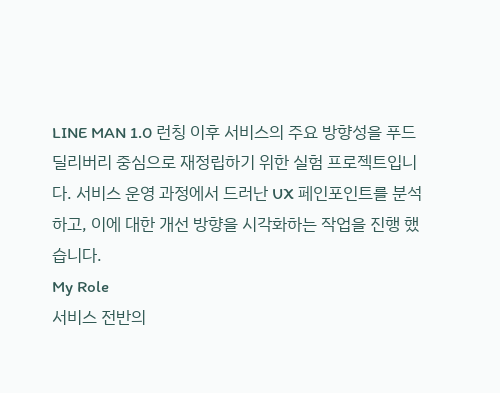LINE MAN 1.0 런칭 이후 서비스의 주요 방향성을 푸드딜리버리 중심으로 재정립하기 위한 실험 프로젝트입니다. 서비스 운영 과정에서 드러난 UX 페인포인트를 분석하고, 이에 대한 개선 방향을 시각화하는 작업을 진행 했습니다.
My Role
서비스 전반의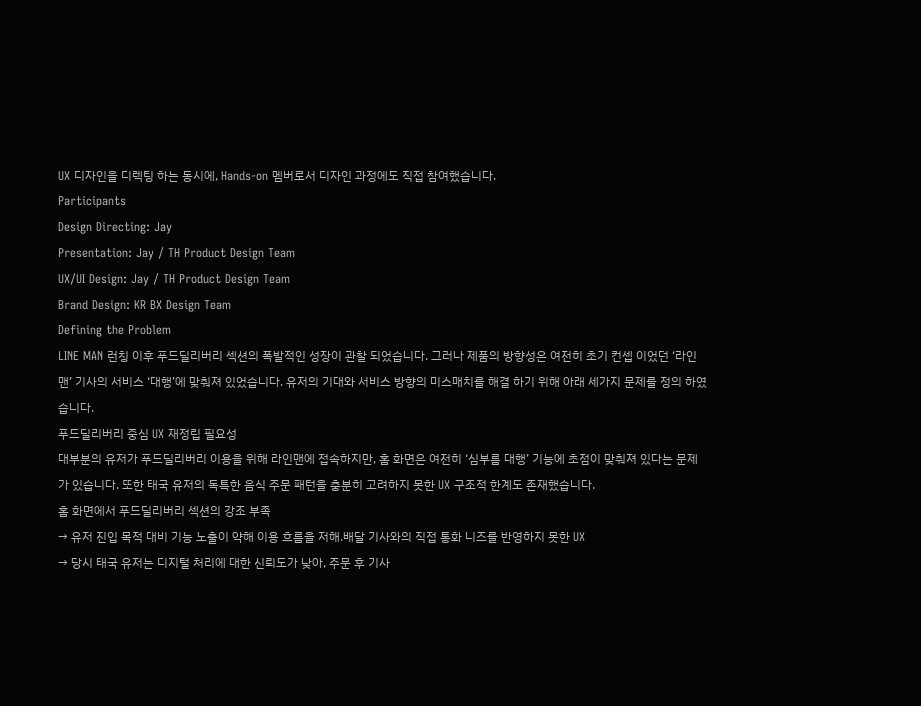UX 디자인을 디렉팅 하는 동시에, Hands-on 멤버로서 디자인 과정에도 직접 참여했습니다.
Participants
Design Directing: Jay
Presentation: Jay / TH Product Design Team
UX/UI Design: Jay / TH Product Design Team
Brand Design: KR BX Design Team
Defining the Problem
LINE MAN 런칭 이후 푸드딜리버리 섹션의 폭발적인 성장이 관찰 되었습니다. 그러나 제품의 방향성은 여전히 초기 컨셉 이었던 ‘라인맨’ 기사의 서비스 ‘대행’에 맞춰져 있었습니다. 유저의 기대와 서비스 방향의 미스매치를 해결 하기 위해 아래 세가지 문제를 정의 하였습니다.
푸드딜리버리 중심 UX 재정립 필요성
대부분의 유저가 푸드딜리버리 이용을 위해 라인맨에 접속하지만, 홈 화면은 여전히 ‘심부름 대행’ 기능에 초점이 맞춰져 있다는 문제가 있습니다. 또한 태국 유저의 독특한 음식 주문 패턴을 충분히 고려하지 못한 UX 구조적 한계도 존재했습니다.
홈 화면에서 푸드딜리버리 섹션의 강조 부족
→ 유저 진입 목적 대비 기능 노출이 약해 이용 흐름을 저해.배달 기사와의 직접 통화 니즈를 반영하지 못한 UX
→ 당시 태국 유저는 디지털 처리에 대한 신뢰도가 낮아, 주문 후 기사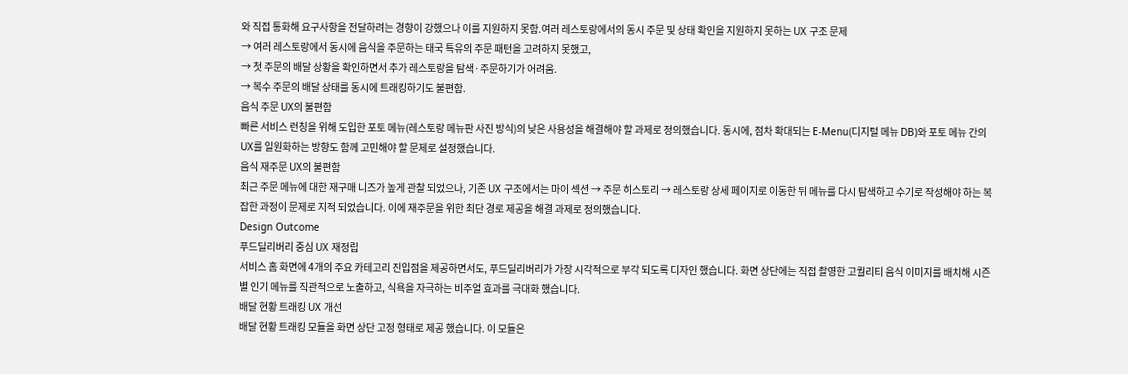와 직접 통화해 요구사항을 전달하려는 경향이 강했으나 이를 지원하지 못함.여러 레스토랑에서의 동시 주문 및 상태 확인을 지원하지 못하는 UX 구조 문제
→ 여러 레스토랑에서 동시에 음식을 주문하는 태국 특유의 주문 패턴을 고려하지 못했고,
→ 첫 주문의 배달 상황을 확인하면서 추가 레스토랑을 탐색·주문하기가 어려움.
→ 복수 주문의 배달 상태를 동시에 트래킹하기도 불편함.
음식 주문 UX의 불편함
빠른 서비스 런칭을 위해 도입한 포토 메뉴(레스토랑 메뉴판 사진 방식)의 낮은 사용성을 해결해야 할 과제로 정의했습니다. 동시에, 점차 확대되는 E-Menu(디지털 메뉴 DB)와 포토 메뉴 간의 UX를 일원화하는 방향도 함께 고민해야 할 문제로 설정했습니다.
음식 재주문 UX의 불편함
최근 주문 메뉴에 대한 재구매 니즈가 높게 관찰 되었으나, 기존 UX 구조에서는 마이 섹션 → 주문 히스토리 → 레스토랑 상세 페이지로 이동한 뒤 메뉴를 다시 탐색하고 수기로 작성해야 하는 복잡한 과정이 문제로 지적 되었습니다. 이에 재주문을 위한 최단 경로 제공을 해결 과제로 정의했습니다.
Design Outcome
푸드딜리버리 중심 UX 재정립
서비스 홈 화면에 4개의 주요 카테고리 진입점을 제공하면서도, 푸드딜리버리가 가장 시각적으로 부각 되도록 디자인 했습니다. 화면 상단에는 직접 촬영한 고퀄리티 음식 이미지를 배치해 시즌별 인기 메뉴를 직관적으로 노출하고, 식욕을 자극하는 비주얼 효과를 극대화 했습니다.
배달 현황 트래킹 UX 개선
배달 현황 트래킹 모듈을 화면 상단 고정 형태로 제공 했습니다. 이 모듈은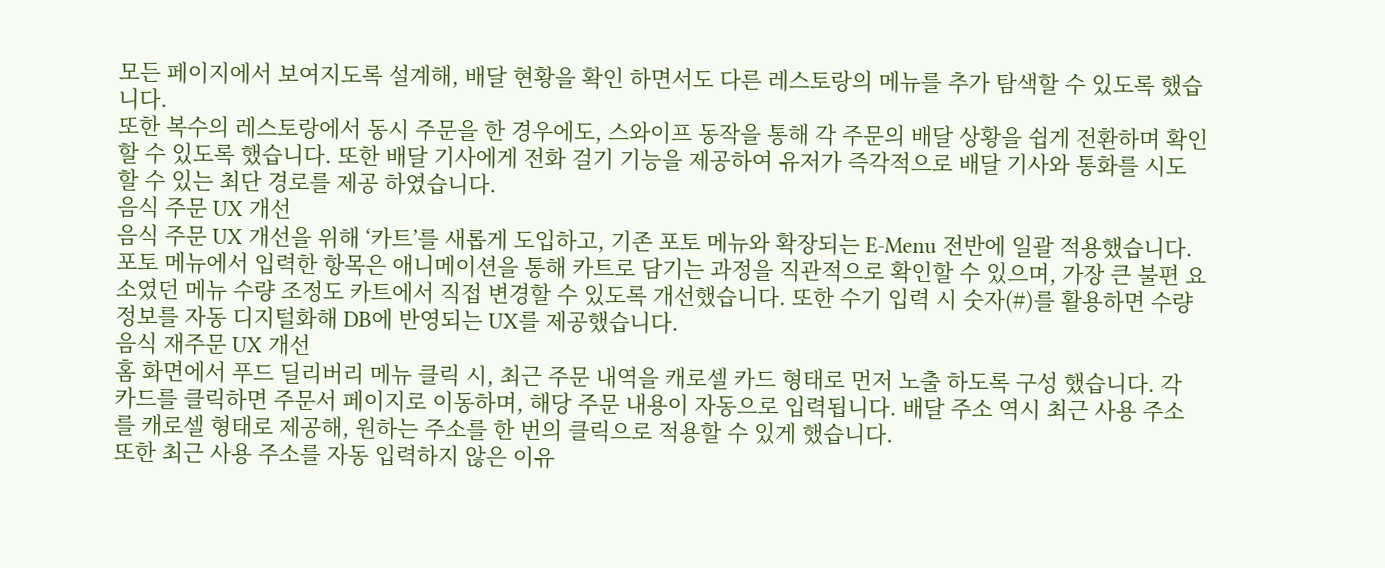모든 페이지에서 보여지도록 설계해, 배달 현황을 확인 하면서도 다른 레스토랑의 메뉴를 추가 탐색할 수 있도록 했습니다.
또한 복수의 레스토랑에서 동시 주문을 한 경우에도, 스와이프 동작을 통해 각 주문의 배달 상황을 쉽게 전환하며 확인할 수 있도록 했습니다. 또한 배달 기사에게 전화 걸기 기능을 제공하여 유저가 즉각적으로 배달 기사와 통화를 시도 할 수 있는 최단 경로를 제공 하였습니다.
음식 주문 UX 개선
음식 주문 UX 개선을 위해 ‘카트’를 새롭게 도입하고, 기존 포토 메뉴와 확장되는 E-Menu 전반에 일괄 적용했습니다. 포토 메뉴에서 입력한 항목은 애니메이션을 통해 카트로 담기는 과정을 직관적으로 확인할 수 있으며, 가장 큰 불편 요소였던 메뉴 수량 조정도 카트에서 직접 변경할 수 있도록 개선했습니다. 또한 수기 입력 시 숫자(#)를 활용하면 수량 정보를 자동 디지털화해 DB에 반영되는 UX를 제공했습니다.
음식 재주문 UX 개선
홈 화면에서 푸드 딜리버리 메뉴 클릭 시, 최근 주문 내역을 캐로셀 카드 형태로 먼저 노출 하도록 구성 했습니다. 각 카드를 클릭하면 주문서 페이지로 이동하며, 해당 주문 내용이 자동으로 입력됩니다. 배달 주소 역시 최근 사용 주소를 캐로셀 형태로 제공해, 원하는 주소를 한 번의 클릭으로 적용할 수 있게 했습니다.
또한 최근 사용 주소를 자동 입력하지 않은 이유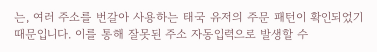는, 여러 주소를 번갈아 사용하는 태국 유저의 주문 패턴이 확인되었기 때문입니다. 이를 통해 잘못된 주소 자동입력으로 발생할 수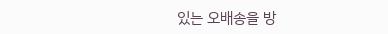있는 오배송을 방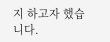지 하고자 했습니다.